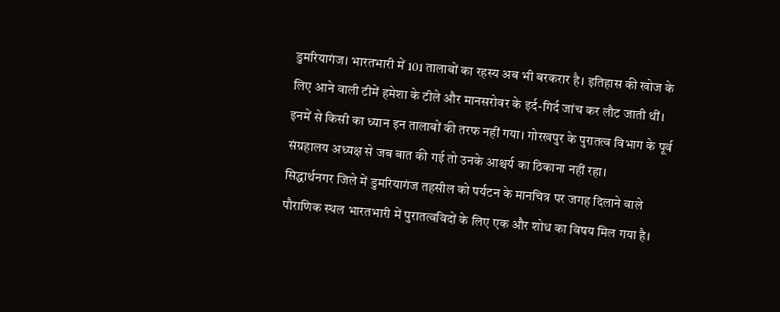डुमरियागंज। भारतभारी में 101 तालाबों का रहस्य अब भी बरकरार है। इतिहास की खोज के लिए आने वाली टीमें हमेशा के टीले और मानसरोवर के इर्द-गिर्द जांच कर लौट जाती थीं। इनमें से किसी का ध्यान इन तालाबों की तरफ नहीं गया। गोरखपुर के पुरातत्व विभाग के पूर्व संग्रहालय अध्यक्ष से जब बात की गई तो उनके आश्चर्य का ठिकाना नहीं रहा।
सिद्धार्थनगर जिले में डुमरियागंज तहसील को पर्यटन के मानचित्र पर जगह दिलाने वाले पौराणिक स्थल भारतभारी में पुरातत्वविदों के लिए एक और शोध का विषय मिल गया है।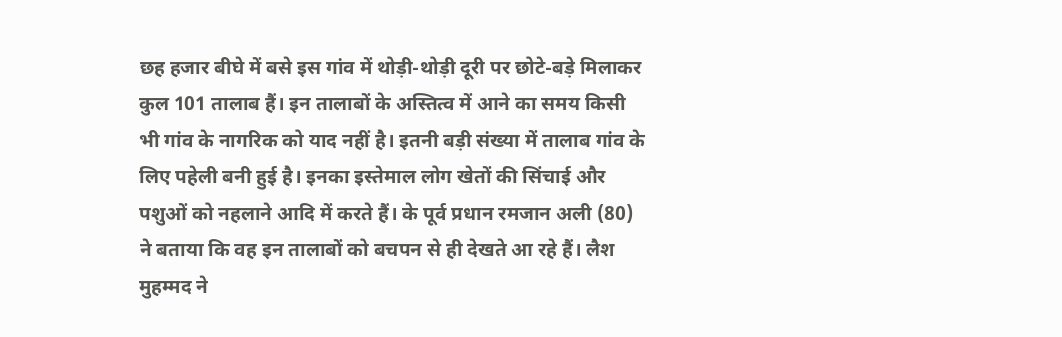छह हजार बीघे में बसे इस गांव में थोड़ी-थोड़ी दूरी पर छोटे-बड़े मिलाकर कुल 101 तालाब हैं। इन तालाबों के अस्तित्व में आने का समय किसी भी गांव के नागरिक को याद नहीं है। इतनी बड़ी संख्या में तालाब गांव के लिए पहेली बनी हुई है। इनका इस्तेमाल लोग खेतों की सिंचाई और पशुओं को नहलाने आदि में करते हैं। के पूर्व प्रधान रमजान अली (80) ने बताया कि वह इन तालाबों को बचपन से ही देखते आ रहे हैं। लैश मुहम्मद ने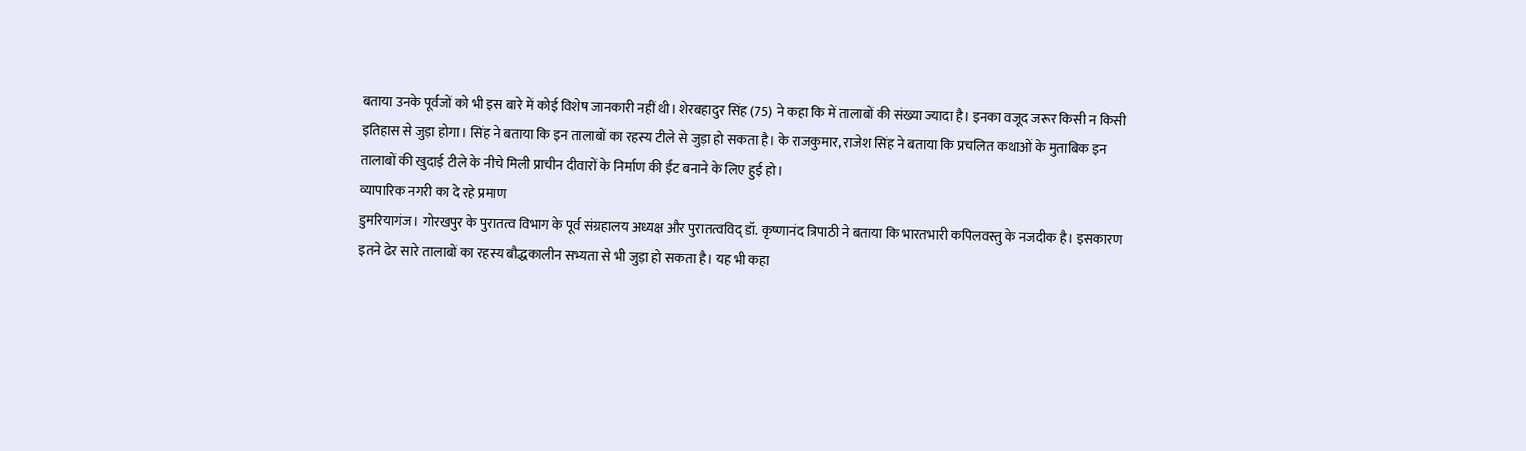बताया उनके पूर्वजों को भी इस बारे में कोई विशेष जानकारी नहीं थी। शेरबहादुर सिंह (75) ने कहा कि में तालाबों की संख्या ज्यादा है। इनका वजूद जरूर किसी न किसी इतिहास से जुड़ा होगा। सिंह ने बताया कि इन तालाबों का रहस्य टीले से जुड़ा हो सकता है। के राजकुमार, राजेश सिंह ने बताया कि प्रचलित कथाओं के मुताबिक इन तालाबों की खुदाई टीले के नीचे मिली प्राचीन दीवारों के निर्माण की ईंट बनाने के लिए हुई हो।
व्यापारिक नगरी का दे रहे प्रमाण
डुमरियागंज। गोरखपुर के पुरातत्व विभाग के पूर्व संग्रहालय अध्यक्ष और पुरातत्वविद् डॉ. कृष्णानंद त्रिपाठी ने बताया कि भारतभारी कपिलवस्तु के नजदीक है। इसकारण इतने ढेर सारे तालाबों का रहस्य बौद्धकालीन सभ्यता से भी जुड़ा हो सकता है। यह भी कहा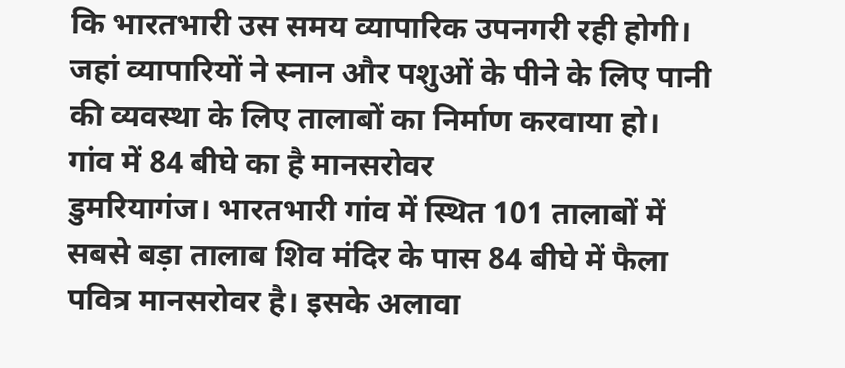कि भारतभारी उस समय व्यापारिक उपनगरी रही होगी। जहां व्यापारियों ने स्नान और पशुओं के पीने के लिए पानी की व्यवस्था के लिए तालाबों का निर्माण करवाया हो।
गांव में 84 बीघे का है मानसरोवर
डुमरियागंज। भारतभारी गांव में स्थित 101 तालाबों में सबसे बड़ा तालाब शिव मंदिर के पास 84 बीघे में फैला पवित्र मानसरोवर है। इसके अलावा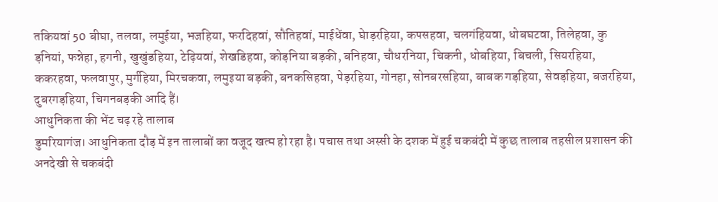तकियवां 50 बीघा, तलवा, लमुईया, भजहिया, फरदिहवां, सौतिहवां, माईधेंवा, घेाड़रहिया, कपसहवा, चलगंहियवा, धोबघटवा, तिलेहवा, कु ड़नियां, फन्नेहा, हगनी, खुखुंडहिया, टेढ़ियवां, शेखडिहवा, कोड़निया बड़की, बनिहवा, चौधरनिया, चिकनी, धोबहिया, बिचली, सियरहिया, ककरहवा, फलवापुर, मुर्गहिया, मिरचकवा, लमुइया बड़की, बनकसिहवा, पेड़रहिया, गोनहा, सोनबरसहिया, बाबक गड़हिया, सेवड़हिया, बजरहिया, दुबरगड़हिया, चिगनबड़की आदि हैं।
आधुनिकता की भेंट चढ़ रहे तालाब
डुमरियागंज। आधुनिकता दौड़ में इन तालाबों का वजूद खत्म हो रहा है। पचास तथा अस्सी के दशक में हुई चकबंदी में कुछ तालाब तहसील प्रशासन की अनदेखी से चकबंदी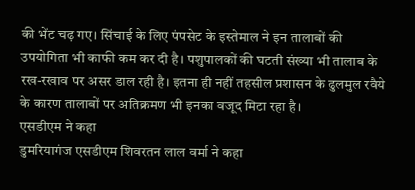की भेंट चढ़ गए। सिंचाई के लिए पंपसेट के इस्तेमाल ने इन तालाबों की उपयोगिता भी काफी कम कर दी है। पशुपालकों की घटती संख्या भी तालाब के रख-रखाव पर असर डाल रही है। इतना ही नहीं तहसील प्रशासन के ढुलमुल रवैये के कारण तालाबों पर अतिक्रमण भी इनका वजूद मिटा रहा है।
एसडीएम ने कहा
डुमरियागंज एसडीएम शिवरतन लाल वर्मा ने कहा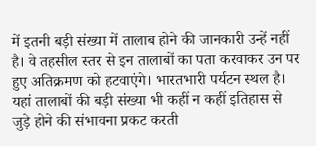में इतनी बड़ी संख्या में तालाब होने की जानकारी उन्हें नहीं है। वे तहसील स्तर से इन तालाबों का पता करवाकर उन पर हुए अतिक्रमण को हटवाएंगे। भारतभारी पर्यटन स्थल है। यहां तालाबों की बड़ी संख्या भी कहीं न कहीं इतिहास से जुड़े होने की संभावना प्रकट करती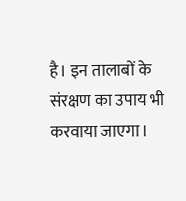है। इन तालाबों के संरक्षण का उपाय भी करवाया जाएगा।